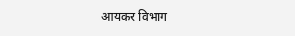आयकर विभाग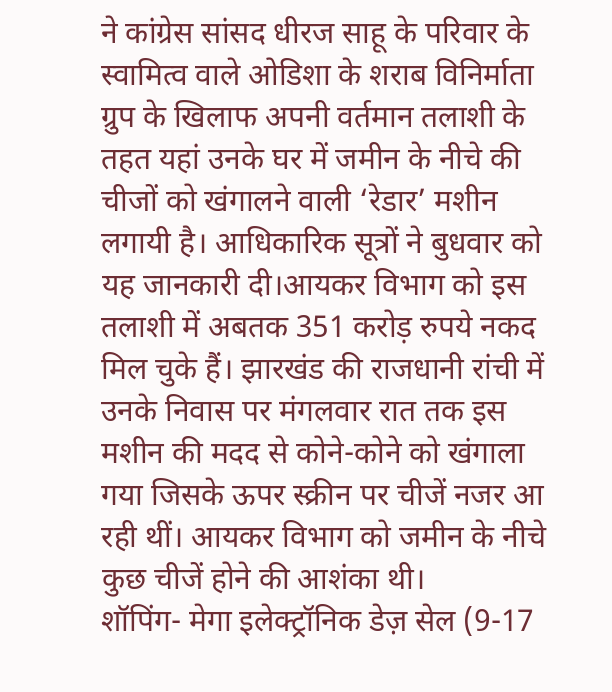ने कांग्रेस सांसद धीरज साहू के परिवार के स्वामित्व वाले ओडिशा के शराब विनिर्माता ग्रुप के खिलाफ अपनी वर्तमान तलाशी के तहत यहां उनके घर में जमीन के नीचे की चीजों को खंगालने वाली ‘रेडार’ मशीन लगायी है। आधिकारिक सूत्रों ने बुधवार को यह जानकारी दी।आयकर विभाग को इस तलाशी में अबतक 351 करोड़ रुपये नकद मिल चुके हैं। झारखंड की राजधानी रांची में उनके निवास पर मंगलवार रात तक इस मशीन की मदद से कोने-कोने को खंगाला गया जिसके ऊपर स्क्रीन पर चीजें नजर आ रही थीं। आयकर विभाग को जमीन के नीचे कुछ चीजें होने की आशंका थी।
शॉपिंग- मेगा इलेक्ट्रॉनिक डेज़ सेल (9-17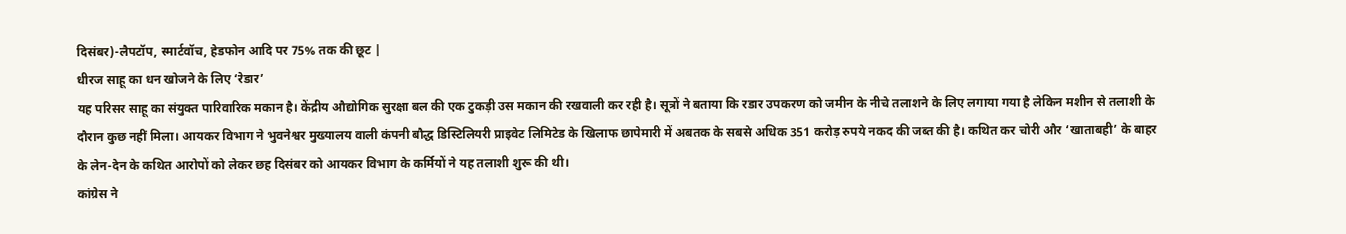दिसंबर)-लैपटॉप, स्मार्टवॉच, हेडफोन आदि पर 75% तक की छूट |
धीरज साहू का धन खोजने के लिए ‘रेडार’
यह परिसर साहू का संयुक्त पारिवारिक मकान है। केंद्रीय औद्योगिक सुरक्षा बल की एक टुकड़ी उस मकान की रखवाली कर रही है। सूत्रों ने बताया कि रडार उपकरण को जमीन के नीचे तलाशने के लिए लगाया गया है लेकिन मशीन से तलाशी के दौरान कुछ नहीं मिला। आयकर विभाग ने भुवनेश्वर मुख्यालय वाली कंपनी बौद्ध डिस्टिलियरी प्राइवेट लिमिटेड के खिलाफ छापेमारी में अबतक के सबसे अधिक 351 करोड़ रुपये नकद की जब्त की है। कथित कर चोरी और ‘खाताबही’ के बाहर के लेन-देन के कथित आरोपों को लेकर छह दिसंबर को आयकर विभाग के कर्मियों ने यह तलाशी शुरू की थी।
कांग्रेस ने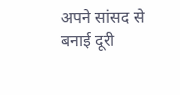अपने सांसद से बनाई दूरी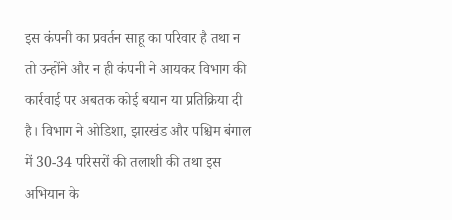इस कंपनी का प्रवर्तन साहू का परिवार है तथा न तो उन्होंने और न ही कंपनी ने आयकर विभाग की कार्रवाई पर अबतक कोई बयान या प्रतिक्रिया दी है। विभाग ने ओडिशा, झारखंड और पश्चिम बंगाल में 30-34 परिसरों की तलाशी की तथा इस अभियान के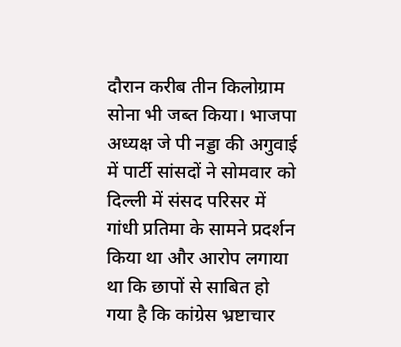दौरान करीब तीन किलोग्राम सोना भी जब्त किया। भाजपा अध्यक्ष जे पी नड्डा की अगुवाई में पार्टी सांसदों ने सोमवार को दिल्ली में संसद परिसर में गांधी प्रतिमा के सामने प्रदर्शन किया था और आरोप लगाया था कि छापों से साबित हो गया है कि कांग्रेस भ्रष्टाचार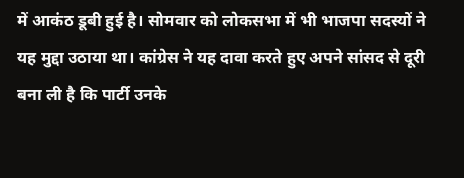में आकंठ डूबी हुई है। सोमवार को लोकसभा में भी भाजपा सदस्यों ने यह मुद्दा उठाया था। कांग्रेस ने यह दावा करते हुए अपने सांसद से दूरी बना ली है कि पार्टी उनके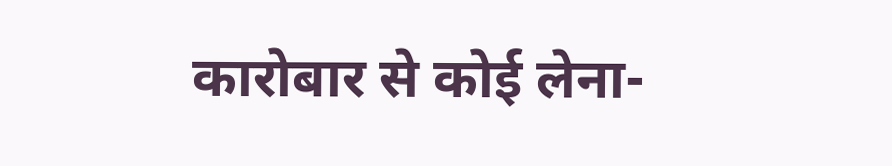कारोबार से कोई लेना-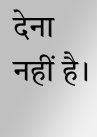देना नहीं है।